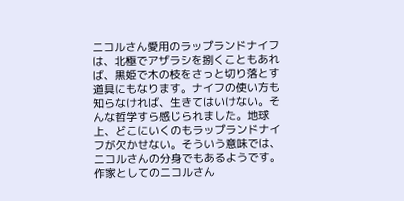ニコルさん愛用のラップランドナイフは、北極でアザラシを捌くこともあれば、黒姫で木の枝をさっと切り落とす道具にもなります。ナイフの使い方も知らなければ、生きてはいけない。そんな哲学すら感じられました。地球上、どこにいくのもラップランドナイフが欠かせない。そういう意味では、ニコルさんの分身でもあるようです。
作家としてのニコルさん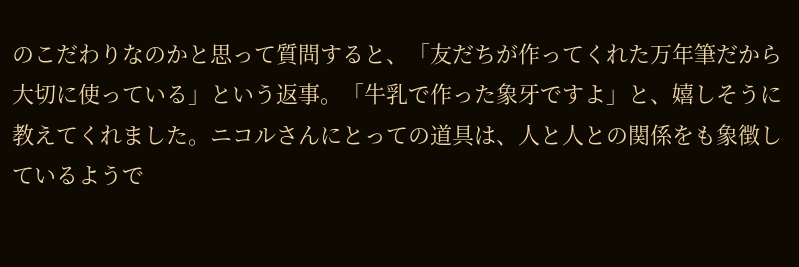のこだわりなのかと思って質問すると、「友だちが作ってくれた万年筆だから大切に使っている」という返事。「牛乳で作った象牙ですよ」と、嬉しそうに教えてくれました。ニコルさんにとっての道具は、人と人との関係をも象徴しているようで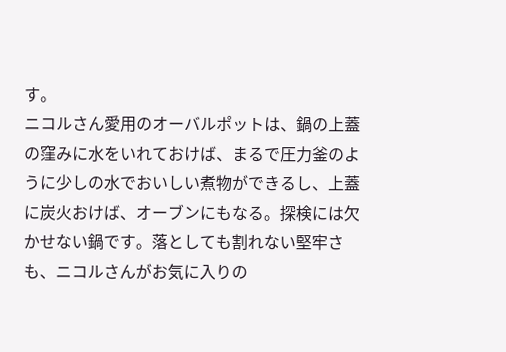す。
ニコルさん愛用のオーバルポットは、鍋の上蓋の窪みに水をいれておけば、まるで圧力釜のように少しの水でおいしい煮物ができるし、上蓋に炭火おけば、オーブンにもなる。探検には欠かせない鍋です。落としても割れない堅牢さも、ニコルさんがお気に入りの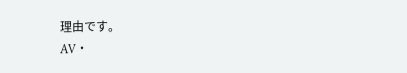理由です。
AV・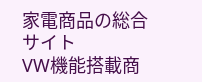家電商品の総合サイト
VW機能搭載商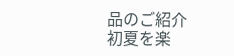品のご紹介
初夏を楽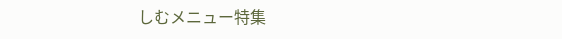しむメニュー特集